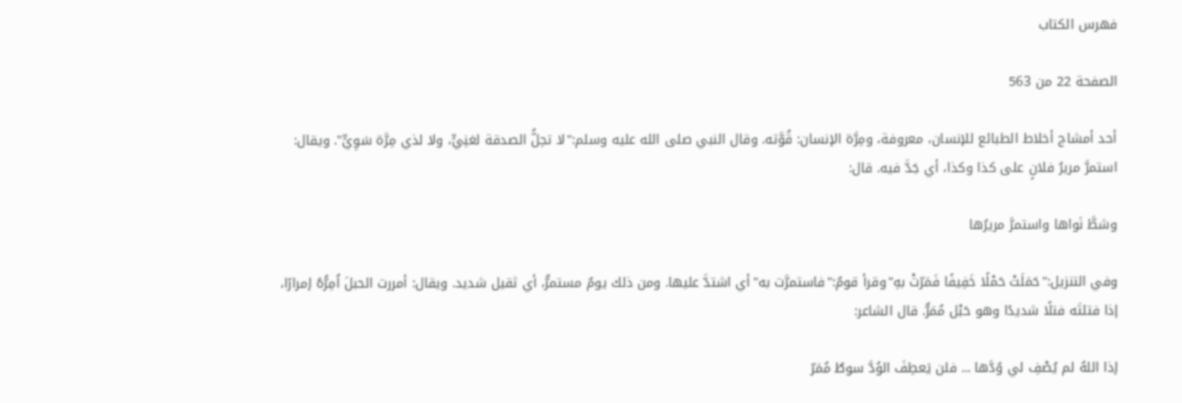فهرس الكتاب

الصفحة 22 من 563

أحد أمشاج أخلاط الطبائع للإنسان، معروفة، ومِرَّة الإنسان: قُوَّته. وقال النبي صلى الله عليه وسلم:"لا تحِلُّ الصدقة لغنِيٍّ، ولا لذي مِرَّة سَوِيٍّ". ويقال: استمرَّ مريرُ فلانٍ على كذا وكذا، أي جَدَّ فيه. قال:

وشطَّ نَواها واستمرَّ مريرُها

وفي التنزيل:"حَمَلَتْ حَمْلًا خَفِيفًا فَمَرّتْ بهِ"وقرأ قومٌ:"فاستمرَّت به"أي اشتدَّ عليها. ومن ذلك يومٌ مستمرٌّ، أي ثقيل شديد. ويقال: أمررت الحبلَ اُمِرُّهُ إمرارًا، إذا فتلتَه فتلًا شديدًا وهو حَبْل مُمَرٌّ. قال الشاعر:

إذا اللهُ لم يُصْفِ لي وُدَّها ... فلن يَعطِفَ الوُدَّ سوطٌ مُمَرّ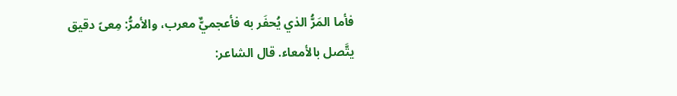فأما المَرُّ الذي يُحفَر به فأعجميٌّ معرب، والأمرُّ: مِعىً دقيق يتَّصل بالأمعاء. قال الشاعر: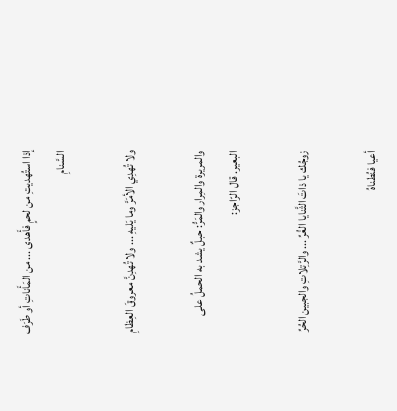إذا استُهديتِ من لحمٍ فأَهدى ... من المَأَناتِ أو طَرَف السَّنامِ

ولا تُهدِي الأمَرَّ وما يَليهِ ... ولا تُهدِنَّ معروقَ العِظامِ

والمريرة والمِرار والمَرُّ: حبلٌ يشد به الحملُ على البعير. قال الرّاجز:

زوجُك يا ذاتَ الثَّنايا الغُرِّ ... والرَّتِلاتِ والجبين الحُرِّ

أعيا فنُطناهُ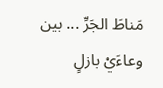مَناطَ الجَرِّ ... بين وعاءَيْ بازلٍ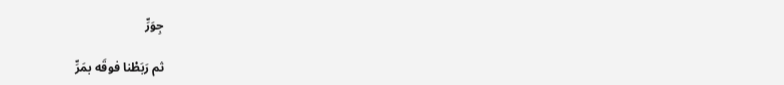جِوَرِّ

ثم رَبَطْنا فوقَه بمَرِّ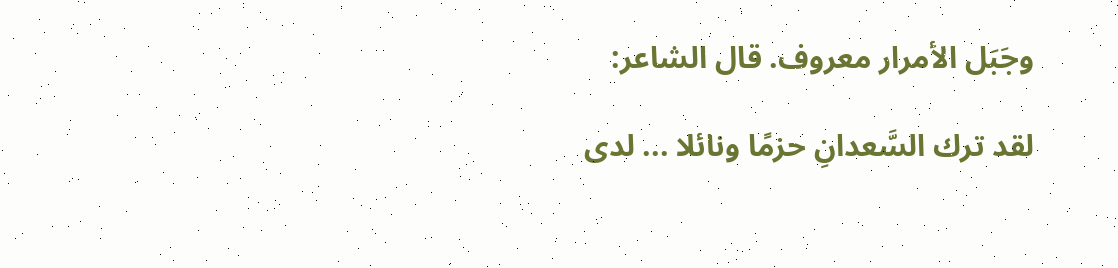وجَبَل الأمرار معروف. قال الشاعر:

لقد ترك السَّعدانِ حزمًا ونائلا ... لدى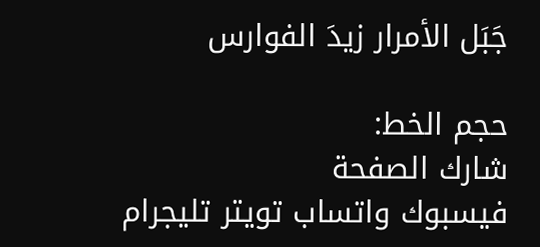جَبَل الأمرار زيدَ الفوارس

حجم الخط:
شارك الصفحة
فيسبوك واتساب تويتر تليجرام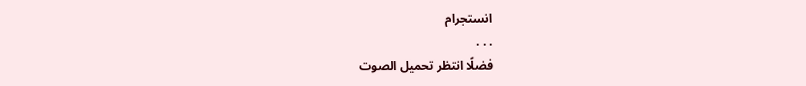انستجرام
. . .
فضلًا انتظر تحميل الصوت